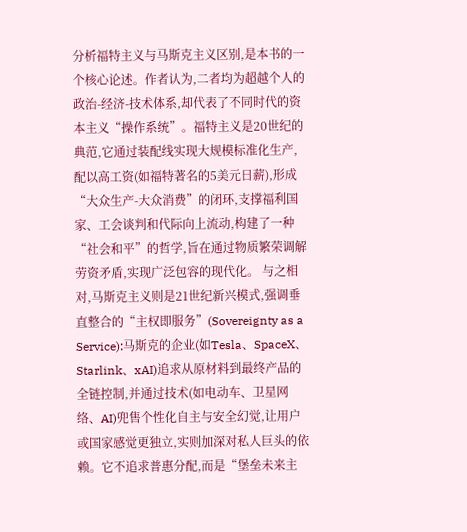分析福特主义与马斯克主义区别,是本书的一个核心论述。作者认为,二者均为超越个人的政治-经济-技术体系,却代表了不同时代的资本主义“操作系统”。福特主义是20世纪的典范,它通过装配线实现大规模标准化生产,配以高工资(如福特著名的5美元日薪),形成“大众生产-大众消费”的闭环,支撑福利国家、工会谈判和代际向上流动,构建了一种“社会和平”的哲学,旨在通过物质繁荣调解劳资矛盾,实现广泛包容的现代化。 与之相对,马斯克主义则是21世纪新兴模式,强调垂直整合的“主权即服务”(Sovereignty as a Service):马斯克的企业(如Tesla、SpaceX、Starlink、xAI)追求从原材料到最终产品的全链控制,并通过技术(如电动车、卫星网络、AI)兜售个性化自主与安全幻觉,让用户或国家感觉更独立,实则加深对私人巨头的依赖。它不追求普惠分配,而是“堡垒未来主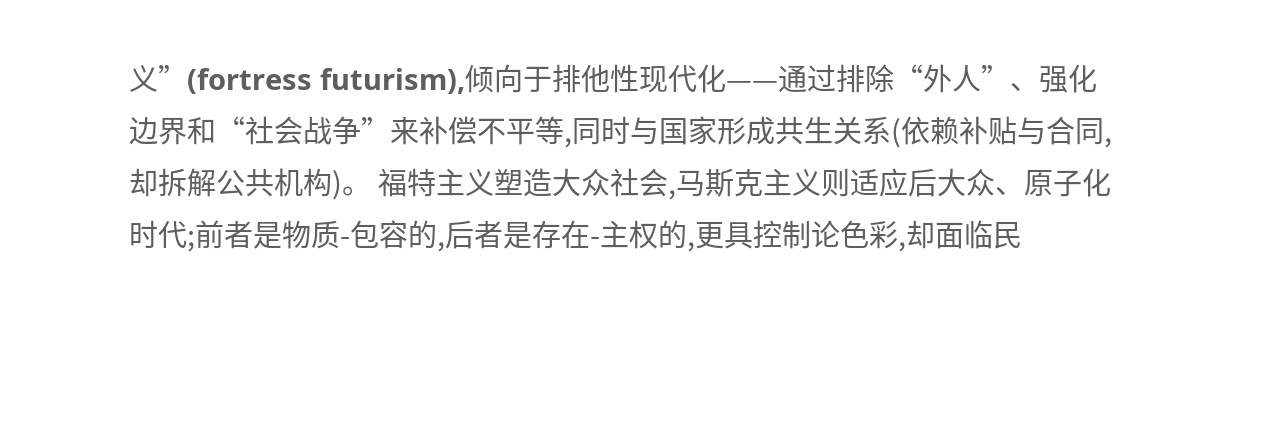义”(fortress futurism),倾向于排他性现代化——通过排除“外人”、强化边界和“社会战争”来补偿不平等,同时与国家形成共生关系(依赖补贴与合同,却拆解公共机构)。 福特主义塑造大众社会,马斯克主义则适应后大众、原子化时代;前者是物质-包容的,后者是存在-主权的,更具控制论色彩,却面临民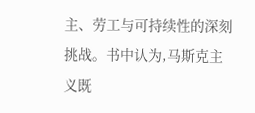主、劳工与可持续性的深刻挑战。书中认为,马斯克主义既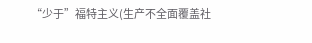“少于”福特主义(生产不全面覆盖社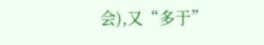会),又“多于”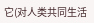它(对人类共同生活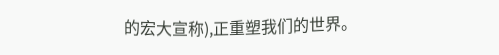的宏大宣称),正重塑我们的世界。